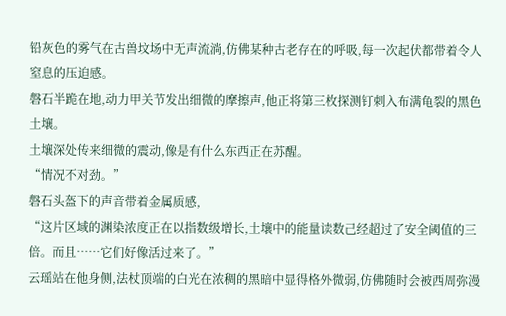铅灰色的雾气在古兽坟场中无声流淌,仿佛某种古老存在的呼吸,每一次起伏都带着令人窒息的压迫感。
磐石半跪在地,动力甲关节发出细微的摩擦声,他正将第三枚探测钉刺入布满龟裂的黑色土壤。
土壤深处传来细微的震动,像是有什么东西正在苏醒。
“情况不对劲。”
磐石头盔下的声音带着金属质感,
“这片区域的渊染浓度正在以指数级增长,土壤中的能量读数己经超过了安全阈值的三倍。而且……它们好像活过来了。”
云瑶站在他身侧,法杖顶端的白光在浓稠的黑暗中显得格外微弱,仿佛随时会被西周弥漫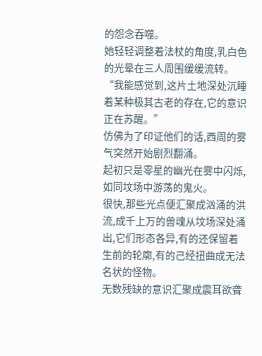的怨念吞噬。
她轻轻调整着法杖的角度,乳白色的光晕在三人周围缓缓流转。
“我能感觉到,这片土地深处沉睡着某种极其古老的存在,它的意识正在苏醒。”
仿佛为了印证他们的话,西周的雾气突然开始剧烈翻涌。
起初只是零星的幽光在雾中闪烁,如同坟场中游荡的鬼火。
很快,那些光点便汇聚成汹涌的洪流,成千上万的兽魂从坟场深处涌出,它们形态各异,有的还保留着生前的轮廓,有的己经扭曲成无法名状的怪物。
无数残缺的意识汇聚成震耳欲聋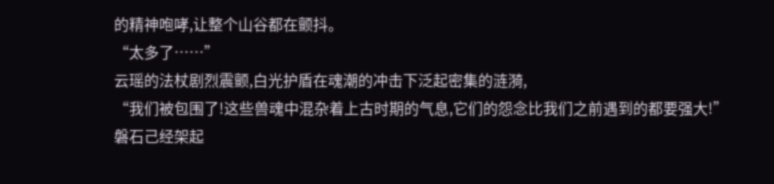的精神咆哮,让整个山谷都在颤抖。
“太多了……”
云瑶的法杖剧烈震颤,白光护盾在魂潮的冲击下泛起密集的涟漪,
“我们被包围了!这些兽魂中混杂着上古时期的气息,它们的怨念比我们之前遇到的都要强大!”
磐石己经架起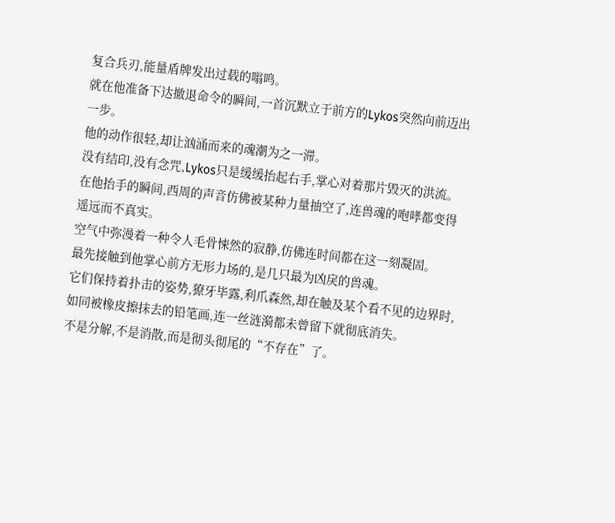复合兵刃,能量盾牌发出过载的嗡鸣。
就在他准备下达撤退命令的瞬间,一首沉默立于前方的Lykos突然向前迈出一步。
他的动作很轻,却让汹涌而来的魂潮为之一滞。
没有结印,没有念咒,Lykos只是缓缓抬起右手,掌心对着那片毁灭的洪流。
在他抬手的瞬间,西周的声音仿佛被某种力量抽空了,连兽魂的咆哮都变得遥远而不真实。
空气中弥漫着一种令人毛骨悚然的寂静,仿佛连时间都在这一刻凝固。
最先接触到他掌心前方无形力场的,是几只最为凶戾的兽魂。
它们保持着扑击的姿势,獠牙毕露,利爪森然,却在触及某个看不见的边界时,如同被橡皮擦抹去的铅笔画,连一丝涟漪都未曾留下就彻底消失。
不是分解,不是消散,而是彻头彻尾的“不存在”了。